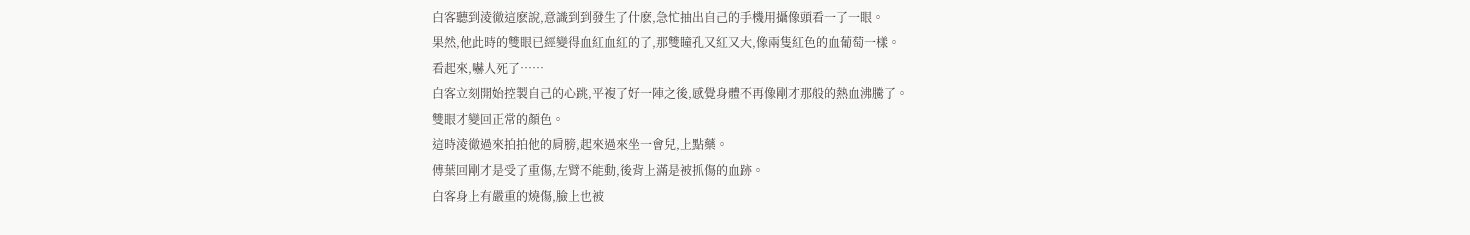白客聽到淩徹這麽說,意識到到發生了什麽,急忙抽出自己的手機用攝像頭看一了一眼。
果然,他此時的雙眼已經變得血紅血紅的了,那雙瞳孔又紅又大,像兩隻紅色的血葡萄一樣。
看起來,嚇人死了……
白客立刻開始控製自己的心跳,平複了好一陣之後,感覺身體不再像剛才那般的熱血沸騰了。
雙眼才變回正常的顏色。
這時淩徹過來拍拍他的肩膀,起來過來坐一會兒,上點藥。
傅葉回剛才是受了重傷,左臂不能動,後背上滿是被抓傷的血跡。
白客身上有嚴重的燒傷,臉上也被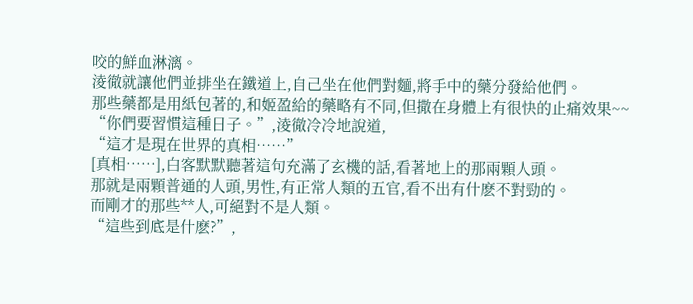咬的鮮血淋漓。
淩徹就讓他們並排坐在鐵道上,自己坐在他們對麵,將手中的藥分發給他們。
那些藥都是用紙包著的,和姬盈給的藥略有不同,但撒在身體上有很快的止痛效果~~
“你們要習慣這種日子。”,淩徹冷冷地說道,
“這才是現在世界的真相……”
[真相……],白客默默聽著這句充滿了玄機的話,看著地上的那兩顆人頭。
那就是兩顆普通的人頭,男性,有正常人類的五官,看不出有什麽不對勁的。
而剛才的那些**人,可絕對不是人類。
“這些到底是什麽?”,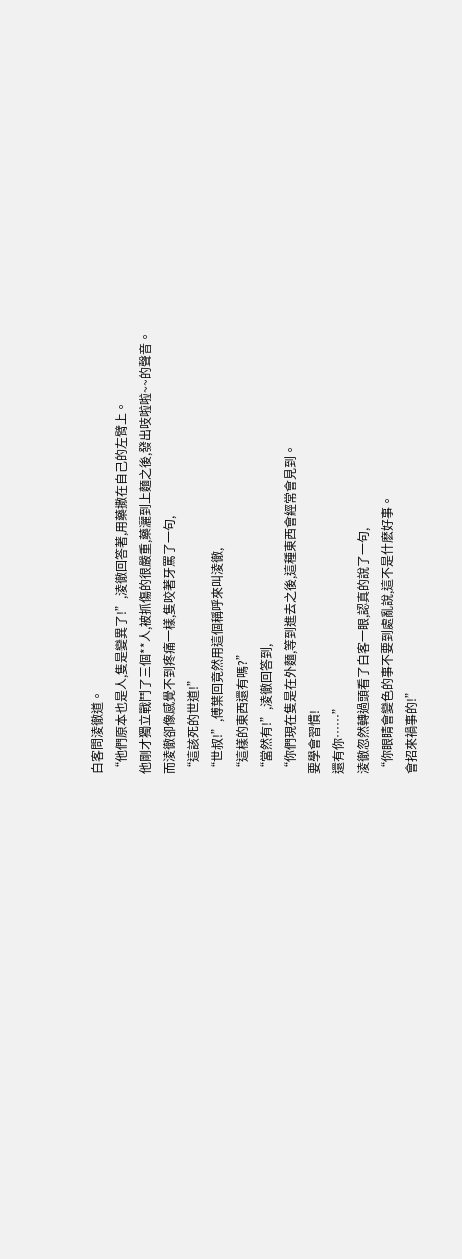白客問淩徹道。
“他們原本也是人,隻是變異了!”,淩徹回答著,用藥撒在自己的左臂上。
他剛才獨立戰鬥了三個**人,被抓傷的很嚴重,藥灑到上麵之後,發出吱啦啦~~的聲音。
而淩徹卻像感覺不到疼痛一樣,隻咬著牙罵了一句,
“這該死的世道!”
“世叔!”,傅葉回竟然用這個稱呼來叫淩徹,
“這樣的東西還有嗎?”
“當然有!”,淩徹回答到,
“你們現在隻是在外麵,等到進去之後,這種東西會經常會見到。
要學會習慣!
還有你……”
淩徹忽然轉過頭看了白客一眼,認真的說了一句,
“你眼睛會變色的事不要到處亂說,這不是什麽好事。
會招來禍事的!”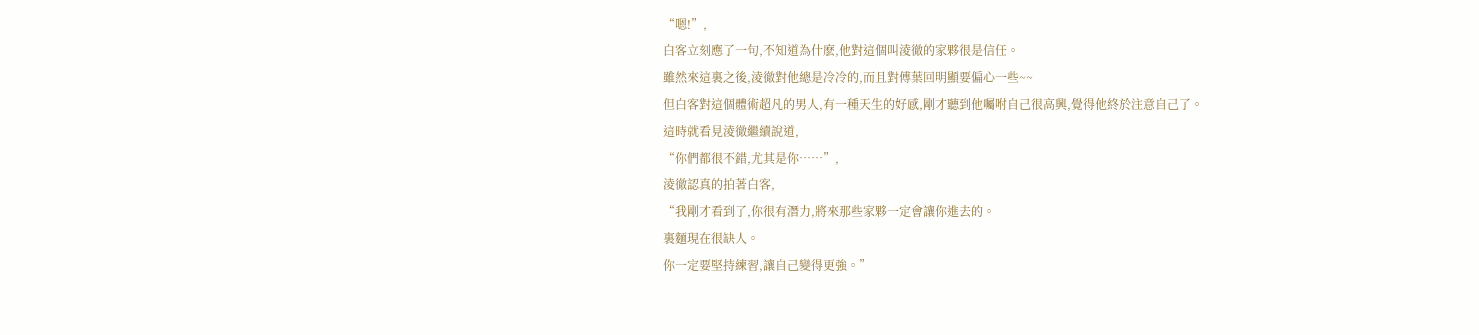“嗯!”,
白客立刻應了一句,不知道為什麽,他對這個叫淩徹的家夥很是信任。
雖然來這裏之後,淩徹對他總是冷冷的,而且對傅葉回明顯要偏心一些~~
但白客對這個體術超凡的男人,有一種天生的好感,剛才聽到他囑咐自己很高興,覺得他終於注意自己了。
這時就看見淩徹繼續說道,
“你們都很不錯,尤其是你……”,
淩徹認真的拍著白客,
“我剛才看到了,你很有潛力,將來那些家夥一定會讓你進去的。
裏麵現在很缺人。
你一定要堅持練習,讓自己變得更強。”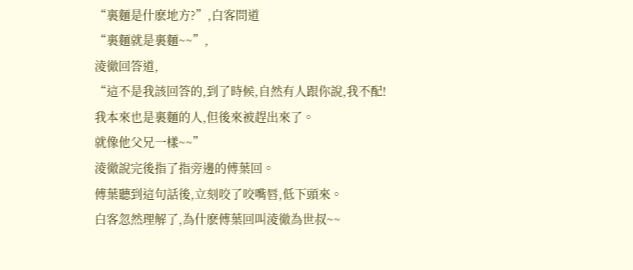“裏麵是什麽地方?”,白客問道
“裏麵就是裏麵~~”,
淩徹回答道,
“這不是我該回答的,到了時候,自然有人跟你說,我不配!
我本來也是裏麵的人,但後來被趕出來了。
就像他父兄一樣~~”
淩徹說完後指了指旁邊的傅葉回。
傅葉聽到這句話後,立刻咬了咬嘴唇,低下頭來。
白客忽然理解了,為什麽傅葉回叫淩徹為世叔~~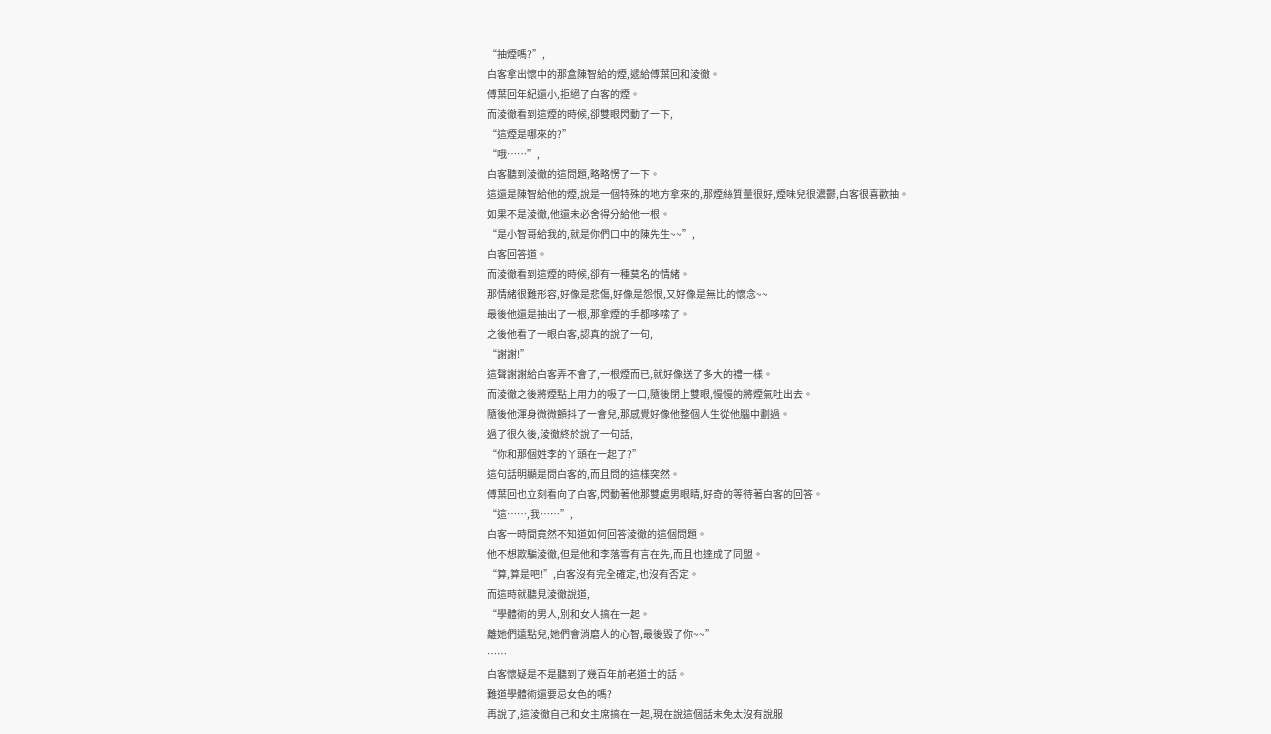“抽煙嗎?”,
白客拿出懷中的那盒陳智給的煙,遞給傅葉回和淩徹。
傅葉回年紀還小,拒絕了白客的煙。
而淩徹看到這煙的時候,卻雙眼閃動了一下,
“這煙是哪來的?”
“哦……”,
白客聽到淩徹的這問題,略略愣了一下。
這還是陳智給他的煙,說是一個特殊的地方拿來的,那煙絲質量很好,煙味兒很濃鬱,白客很喜歡抽。
如果不是淩徹,他還未必舍得分給他一根。
“是小智哥給我的,就是你們口中的陳先生~~”,
白客回答道。
而淩徹看到這煙的時候,卻有一種莫名的情緒。
那情緒很難形容,好像是悲傷,好像是怨恨,又好像是無比的懷念~~
最後他還是抽出了一根,那拿煙的手都哆嗦了。
之後他看了一眼白客,認真的說了一句,
“謝謝!”
這聲謝謝給白客弄不會了,一根煙而已,就好像送了多大的禮一樣。
而淩徹之後將煙點上用力的吸了一口,隨後閉上雙眼,慢慢的將煙氣吐出去。
隨後他渾身微微顫抖了一會兒,那感覺好像他整個人生從他腦中劃過。
過了很久後,淩徹終於說了一句話,
“你和那個姓李的丫頭在一起了?”
這句話明顯是問白客的,而且問的這樣突然。
傅葉回也立刻看向了白客,閃動著他那雙處男眼睛,好奇的等待著白客的回答。
“這……,我……”,
白客一時間竟然不知道如何回答淩徹的這個問題。
他不想欺騙淩徹,但是他和李落雪有言在先,而且也達成了同盟。
“算,算是吧!”,白客沒有完全確定,也沒有否定。
而這時就聽見淩徹說道,
“學體術的男人,別和女人搞在一起。
離她們遠點兒,她們會消磨人的心智,最後毀了你~~”
……
白客懷疑是不是聽到了幾百年前老道士的話。
難道學體術還要忌女色的嗎?
再說了,這淩徹自己和女主席搞在一起,現在說這個話未免太沒有說服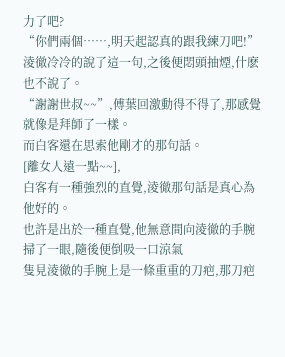力了吧?
“你們兩個……,明天起認真的跟我練刀吧!”
淩徹冷冷的說了這一句,之後便悶頭抽煙,什麽也不說了。
“謝謝世叔~~”,傅葉回激動得不得了,那感覺就像是拜師了一樣。
而白客還在思索他剛才的那句話。
[離女人遠一點~~],
白客有一種強烈的直覺,淩徹那句話是真心為他好的。
也許是出於一種直覺,他無意間向淩徹的手腕掃了一眼,隨後便倒吸一口涼氣
隻見淩徹的手腕上是一條重重的刀疤,那刀疤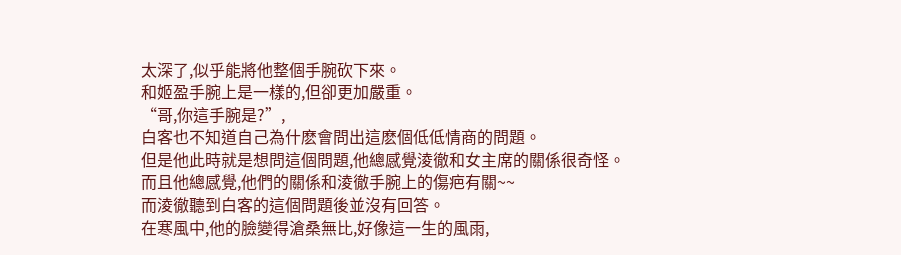太深了,似乎能將他整個手腕砍下來。
和姬盈手腕上是一樣的,但卻更加嚴重。
“哥,你這手腕是?”,
白客也不知道自己為什麽會問出這麽個低低情商的問題。
但是他此時就是想問這個問題,他總感覺淩徹和女主席的關係很奇怪。
而且他總感覺,他們的關係和淩徹手腕上的傷疤有關~~
而淩徹聽到白客的這個問題後並沒有回答。
在寒風中,他的臉變得滄桑無比,好像這一生的風雨,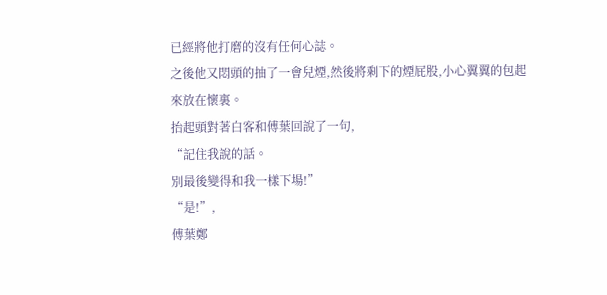已經將他打磨的沒有任何心誌。
之後他又悶頭的抽了一會兒煙,然後將剩下的煙屁股,小心翼翼的包起來放在懷裏。
抬起頭對著白客和傅葉回說了一句,
“記住我說的話。
別最後變得和我一樣下場!”
“是!”,
傅葉鄭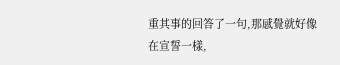重其事的回答了一句,那感覺就好像在宣誓一樣,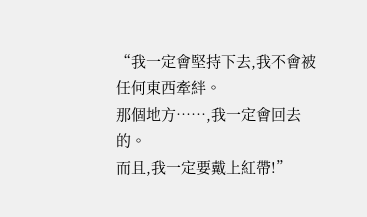“我一定會堅持下去,我不會被任何東西牽絆。
那個地方……,我一定會回去的。
而且,我一定要戴上紅帶!”